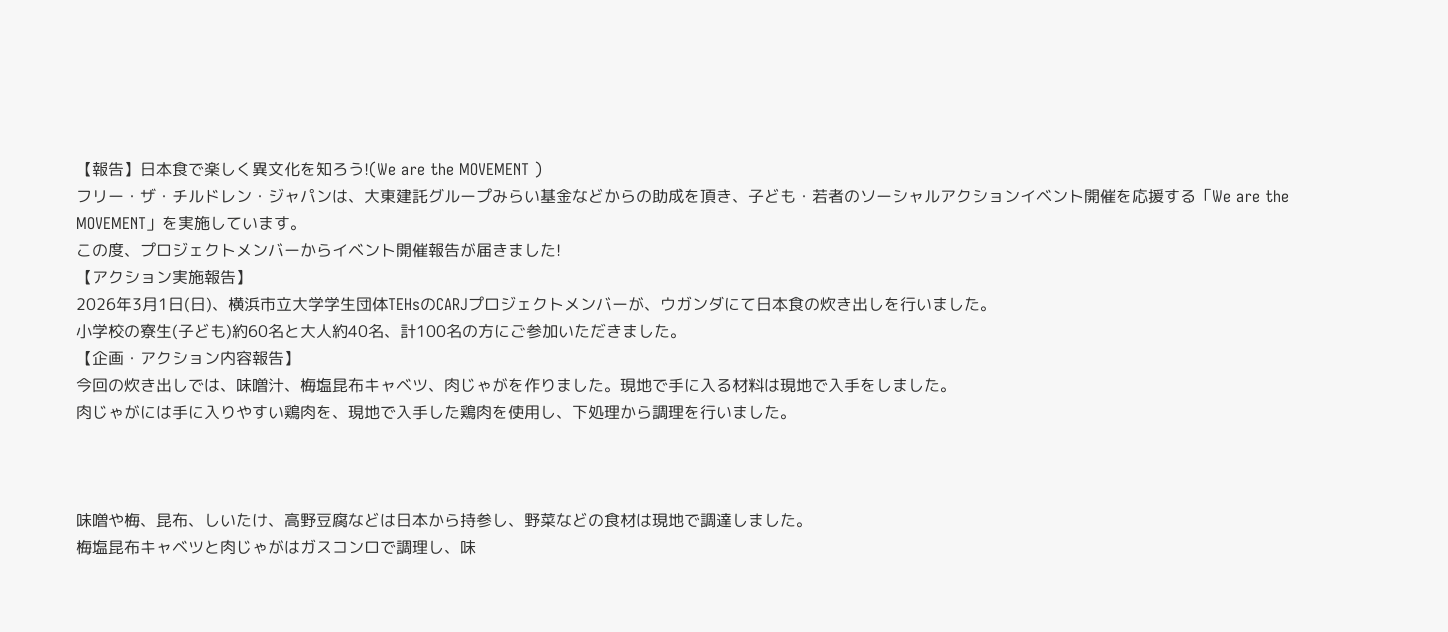【報告】日本食で楽しく異文化を知ろう!(We are the MOVEMENT )
フリー・ザ・チルドレン・ジャパンは、大東建託グループみらい基金などからの助成を頂き、子ども・若者のソーシャルアクションイベント開催を応援する「We are the MOVEMENT」を実施しています。
この度、プロジェクトメンバーからイベント開催報告が届きました!
【アクション実施報告】
2026年3月1日(日)、横浜市立大学学生団体TEHsのCARJプロジェクトメンバーが、ウガンダにて日本食の炊き出しを行いました。
小学校の寮生(子ども)約60名と大人約40名、計100名の方にご参加いただきました。
【企画・アクション内容報告】
今回の炊き出しでは、味噌汁、梅塩昆布キャベツ、肉じゃがを作りました。現地で手に入る材料は現地で入手をしました。
肉じゃがには手に入りやすい鶏肉を、現地で入手した鶏肉を使用し、下処理から調理を行いました。



味噌や梅、昆布、しいたけ、高野豆腐などは日本から持参し、野菜などの食材は現地で調達しました。
梅塩昆布キャベツと肉じゃがはガスコンロで調理し、味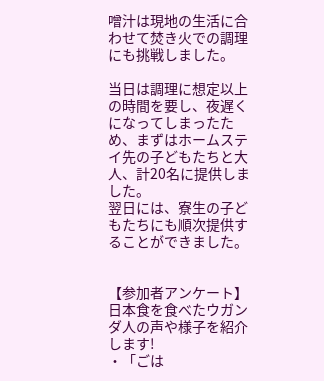噌汁は現地の生活に合わせて焚き火での調理にも挑戦しました。

当日は調理に想定以上の時間を要し、夜遅くになってしまったため、まずはホームステイ先の子どもたちと大人、計20名に提供しました。
翌日には、寮生の子どもたちにも順次提供することができました。


【参加者アンケート】
日本食を食べたウガンダ人の声や様子を紹介します!
・「ごは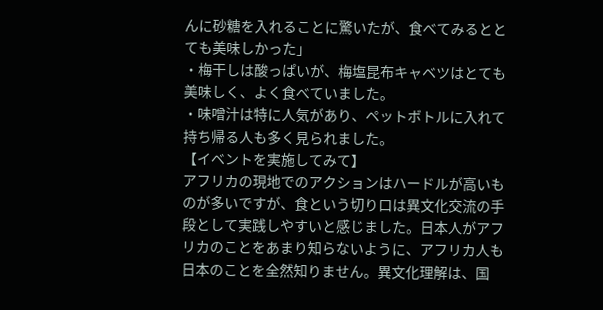んに砂糖を入れることに驚いたが、食べてみるととても美味しかった」
・梅干しは酸っぱいが、梅塩昆布キャベツはとても美味しく、よく食べていました。
・味噌汁は特に人気があり、ペットボトルに入れて持ち帰る人も多く見られました。
【イベントを実施してみて】
アフリカの現地でのアクションはハードルが高いものが多いですが、食という切り口は異文化交流の手段として実践しやすいと感じました。日本人がアフリカのことをあまり知らないように、アフリカ人も日本のことを全然知りません。異文化理解は、国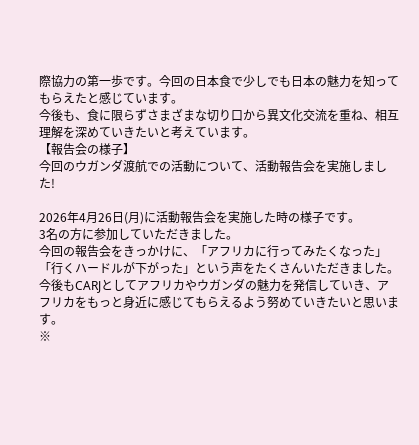際協力の第一歩です。今回の日本食で少しでも日本の魅力を知ってもらえたと感じています。
今後も、食に限らずさまざまな切り口から異文化交流を重ね、相互理解を深めていきたいと考えています。
【報告会の様子】
今回のウガンダ渡航での活動について、活動報告会を実施しました!

2026年4月26日(月)に活動報告会を実施した時の様子です。
3名の方に参加していただきました。
今回の報告会をきっかけに、「アフリカに行ってみたくなった」「行くハードルが下がった」という声をたくさんいただきました。
今後もCARJとしてアフリカやウガンダの魅力を発信していき、アフリカをもっと身近に感じてもらえるよう努めていきたいと思います。
※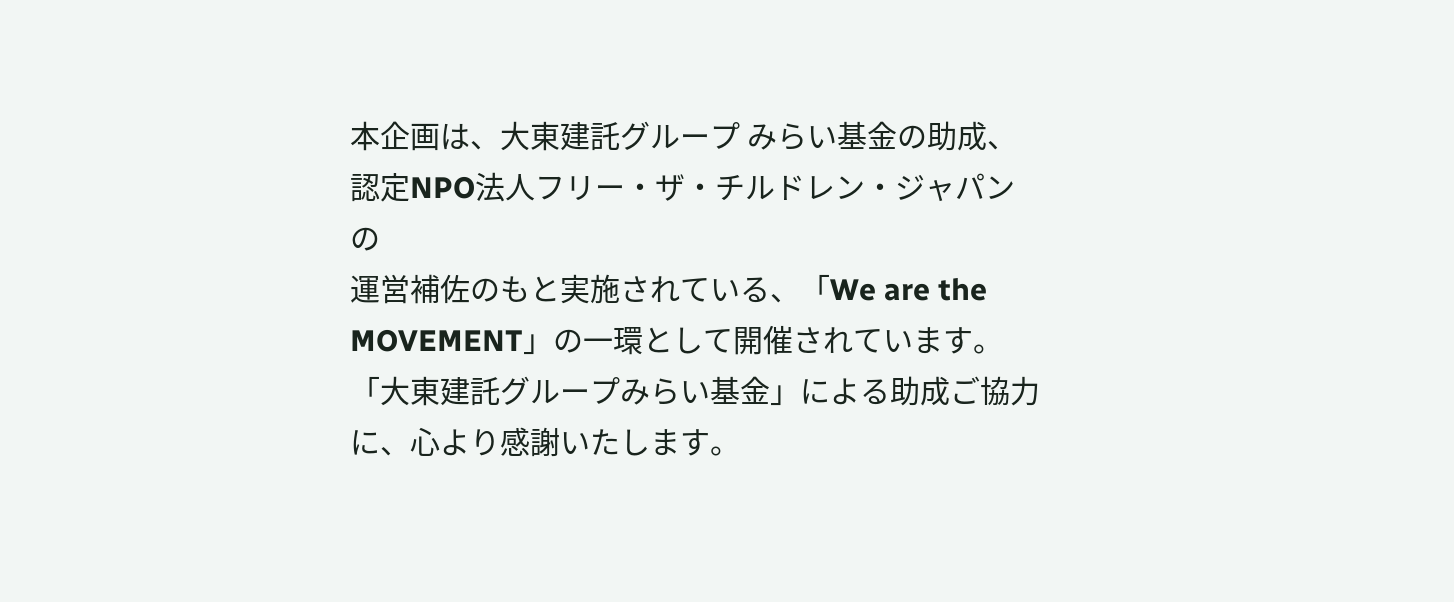本企画は、大東建託グループ みらい基金の助成、認定NPO法人フリー・ザ・チルドレン・ジャパンの
運営補佐のもと実施されている、「We are the MOVEMENT」の一環として開催されています。
「大東建託グループみらい基金」による助成ご協力に、心より感謝いたします。